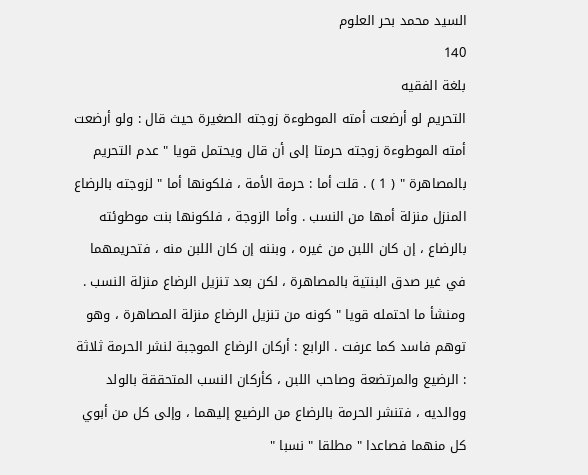السيد محمد بحر العلوم
140
بلغة الفقيه
التحريم لو أرضعت أمته الموطوءة زوجته الصغيرة حيث قال : ولو أرضعت أمته الموطوءة زوجته حرمتا إلى أن قال ويحتمل قويا " عدم التحريم بالمصاهرة " ( 1 ) . قلت أما : حرمة الأمة ، فلكونها أما " لزوجته بالرضاع المنزل منزلة أمها من النسب . وأما الزوجة ، فلكونها بنت موطوئته بالرضاع ، إن كان اللبن من غيره ، وبننه إن كان اللبن منه ، فتحريمهما في غير صدق البنتية بالمصاهرة ، لكن بعد تنزيل الرضاع منزلة النسب . ومنشأ ما احتمله قويا " كونه من تنزيل الرضاع منزلة المصاهرة ، وهو توهم فاسد كما عرفت . الرابع : أركان الرضاع الموجبة لنشر الحرمة ثلاثة : الرضيع والمرتضعة وصاحب اللبن ، كأركان النسب المتحققة بالولد ووالديه ، فتنشر الحرمة بالرضاع من الرضيع إليهما ، وإلى كل من أبوي كل منهما فصاعدا " مطلقا " نسبا "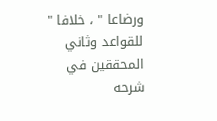ورضاعا " ، خلافا " للقواعد وثاني المحققين في شرحه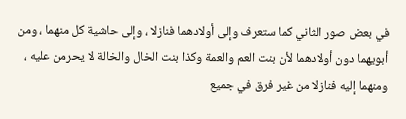في بعض صور الثاني كما ستعرف وإلى أولادهما فنازلا ، وإلى حاشية كل منهما ، ومن أبويهما دون أولادهما لأن بنت العم والعمة وكذا بنت الخال والخالة لا يحرمن عليه ، ومنهما إليه فنازلا من غير فرق في جميع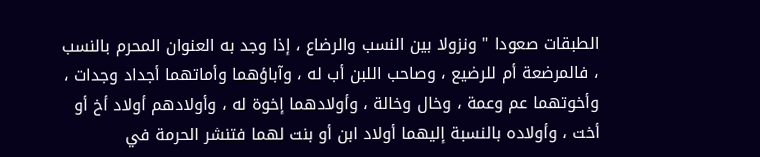الطبقات صعودا " ونزولا بين النسب والرضاع ، إذا وجد به العنوان المحرم بالنسب ، فالمرضعة أم للرضيع ، وصاحب اللبن أب له ، وآباؤهما وأماتهما أجداد وجدات ، وأخوتهما عم وعمة ، وخال وخالة ، وأولادهما إخوة له ، وأولادهم أولاد أخ أو أخت ، وأولاده بالنسبة إليهما أولاد ابن أو بنت لهما فتنشر الحرمة في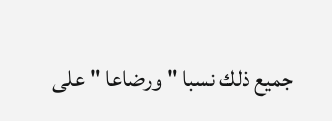جميع ذلك نسبا " ورضاعا " على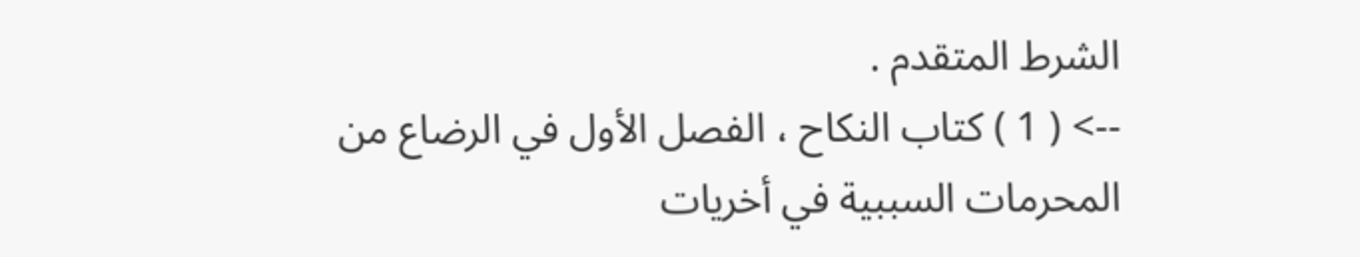الشرط المتقدم .
--> ( 1 ) كتاب النكاح ، الفصل الأول في الرضاع من المحرمات السببية في أخريات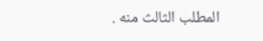المطلب الثالث منه .